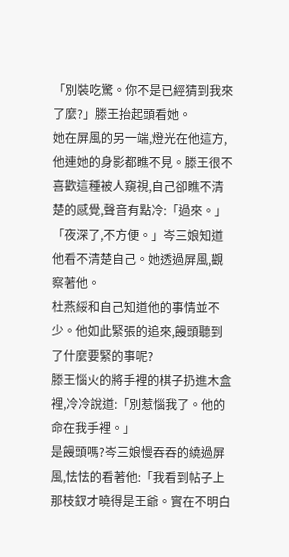「別裝吃驚。你不是已經猜到我來了麼?」滕王抬起頭看她。
她在屏風的另一端,燈光在他這方,他連她的身影都瞧不見。滕王很不喜歡這種被人窺視,自己卻瞧不清楚的感覺,聲音有點冷:「過來。」
「夜深了,不方便。」岑三娘知道他看不清楚自己。她透過屏風,觀察著他。
杜燕綏和自己知道他的事情並不少。他如此緊張的追來,饅頭聽到了什麼要緊的事呢?
滕王惱火的將手裡的棋子扔進木盒裡,冷冷說道:「別惹惱我了。他的命在我手裡。」
是饅頭嗎?岑三娘慢吞吞的繞過屏風,怯怯的看著他:「我看到帖子上那枝釵才曉得是王爺。實在不明白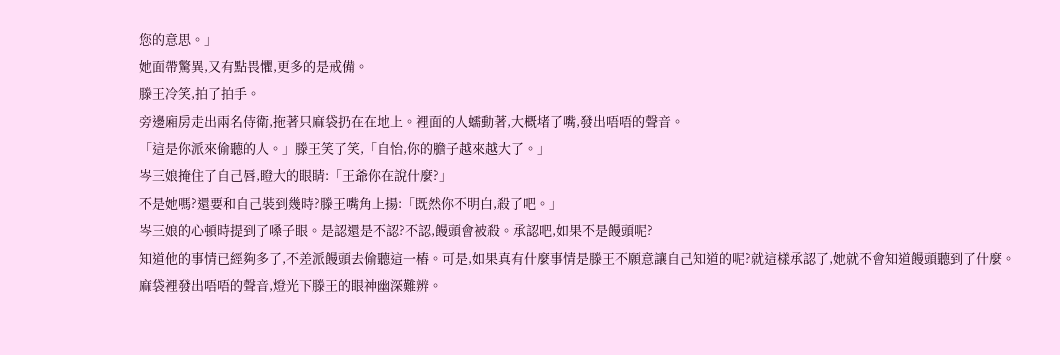您的意思。」
她面帶驚異,又有點畏懼,更多的是戒備。
滕王冷笑,拍了拍手。
旁邊廂房走出兩名侍衛,拖著只麻袋扔在在地上。裡面的人蠕動著,大概堵了嘴,發出唔唔的聲音。
「這是你派來偷聽的人。」滕王笑了笑,「自怡,你的膽子越來越大了。」
岑三娘掩住了自己唇,瞪大的眼睛:「王爺你在說什麼?」
不是她嗎?還要和自己裝到幾時?滕王嘴角上揚:「既然你不明白,殺了吧。」
岑三娘的心頓時提到了嗓子眼。是認還是不認?不認,饅頭會被殺。承認吧,如果不是饅頭呢?
知道他的事情已經夠多了,不差派饅頭去偷聽這一樁。可是,如果真有什麼事情是滕王不願意讓自己知道的呢?就這樣承認了,她就不會知道饅頭聽到了什麼。
麻袋裡發出唔唔的聲音,燈光下滕王的眼神幽深難辨。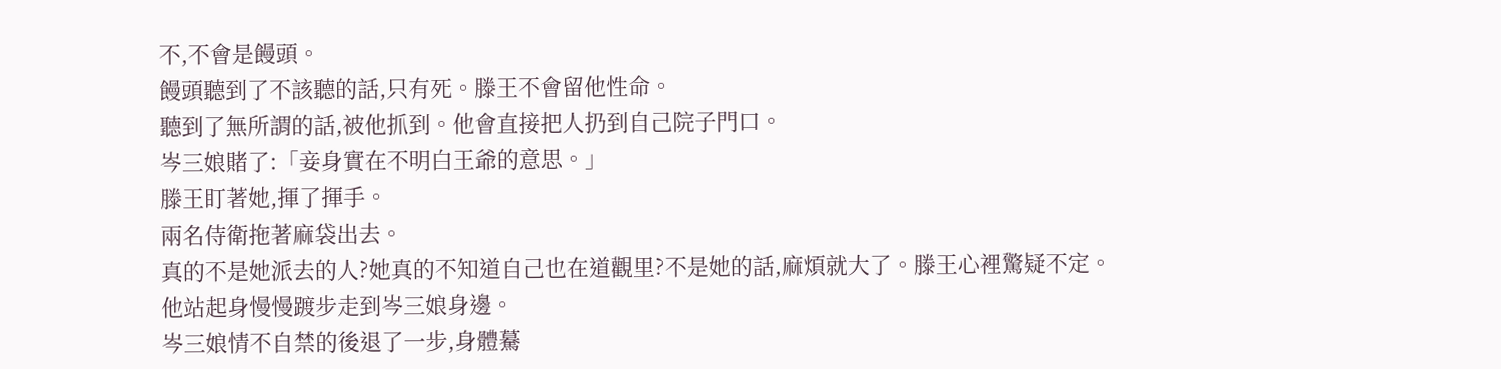不,不會是饅頭。
饅頭聽到了不該聽的話,只有死。滕王不會留他性命。
聽到了無所謂的話,被他抓到。他會直接把人扔到自己院子門口。
岑三娘賭了:「妾身實在不明白王爺的意思。」
滕王盯著她,揮了揮手。
兩名侍衛拖著麻袋出去。
真的不是她派去的人?她真的不知道自己也在道觀里?不是她的話,麻煩就大了。滕王心裡驚疑不定。
他站起身慢慢踱步走到岑三娘身邊。
岑三娘情不自禁的後退了一步,身體驀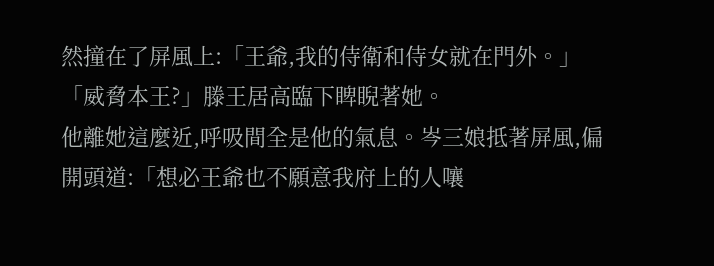然撞在了屏風上:「王爺,我的侍衛和侍女就在門外。」
「威脅本王?」滕王居高臨下睥睨著她。
他離她這麼近,呼吸間全是他的氣息。岑三娘抵著屏風,偏開頭道:「想必王爺也不願意我府上的人嚷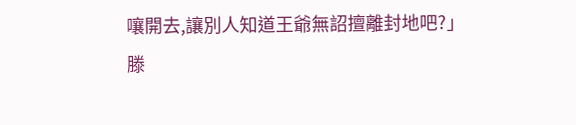嚷開去,讓別人知道王爺無詔擅離封地吧?」
滕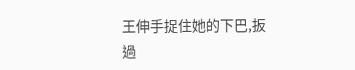王伸手捉住她的下巴,扳過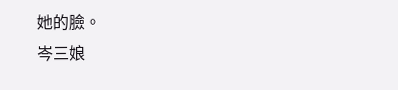她的臉。
岑三娘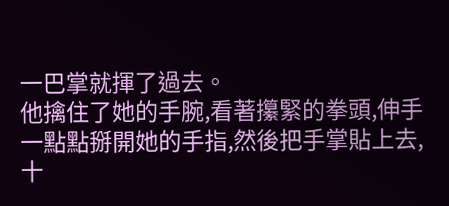一巴掌就揮了過去。
他擒住了她的手腕,看著攥緊的拳頭,伸手一點點掰開她的手指,然後把手掌貼上去,十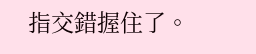指交錯握住了。